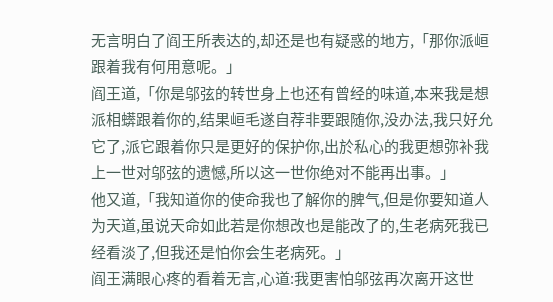无言明白了阎王所表达的,却还是也有疑惑的地方,「那你派峘跟着我有何用意呢。」
阎王道,「你是邬弦的转世身上也还有曾经的味道,本来我是想派相蠎跟着你的,结果峘毛遂自荐非要跟随你,没办法,我只好允它了,派它跟着你只是更好的保护你,出於私心的我更想弥补我上一世对邬弦的遗憾,所以这一世你绝对不能再出事。」
他又道,「我知道你的使命我也了解你的脾气,但是你要知道人为天道,虽说天命如此若是你想改也是能改了的,生老病死我已经看淡了,但我还是怕你会生老病死。」
阎王满眼心疼的看着无言,心道:我更害怕邬弦再次离开这世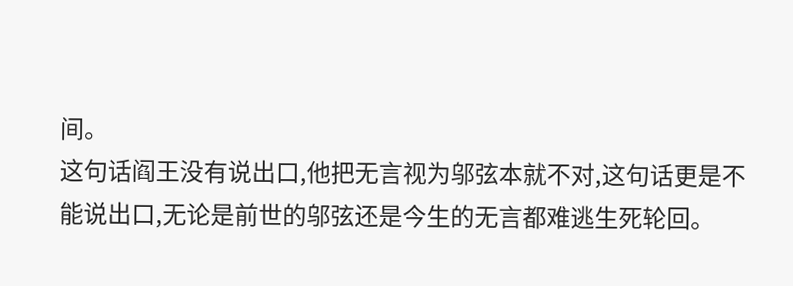间。
这句话阎王没有说出口,他把无言视为邬弦本就不对,这句话更是不能说出口,无论是前世的邬弦还是今生的无言都难逃生死轮回。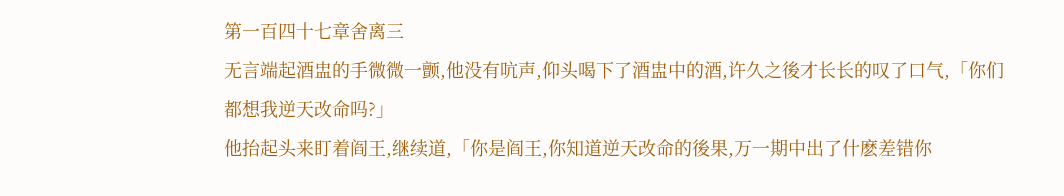第一百四十七章舍离三
无言端起酒盅的手微微一颤,他没有吭声,仰头喝下了酒盅中的酒,许久之後才长长的叹了口气,「你们都想我逆天改命吗?」
他抬起头来盯着阎王,继续道,「你是阎王,你知道逆天改命的後果,万一期中出了什麽差错你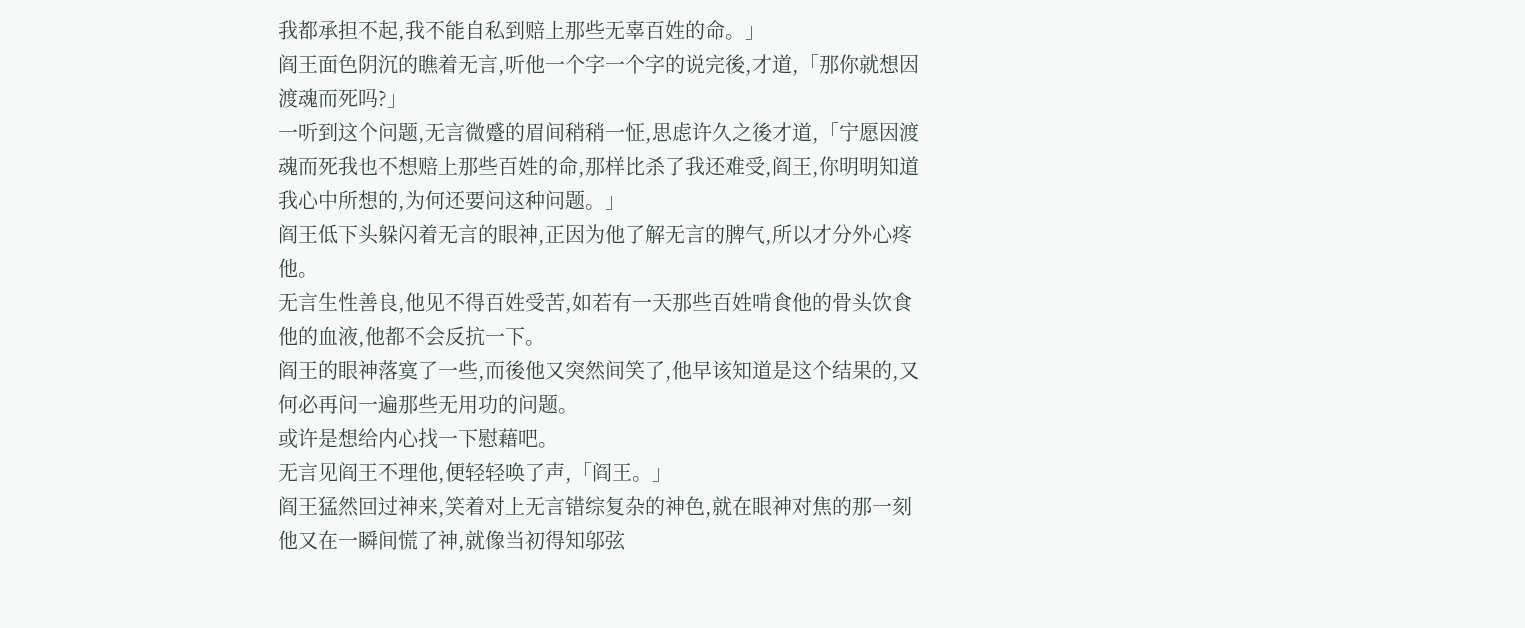我都承担不起,我不能自私到赔上那些无辜百姓的命。」
阎王面色阴沉的瞧着无言,听他一个字一个字的说完後,才道,「那你就想因渡魂而死吗?」
一听到这个问题,无言微蹙的眉间稍稍一怔,思虑许久之後才道,「宁愿因渡魂而死我也不想赔上那些百姓的命,那样比杀了我还难受,阎王,你明明知道我心中所想的,为何还要问这种问题。」
阎王低下头躲闪着无言的眼神,正因为他了解无言的脾气,所以才分外心疼他。
无言生性善良,他见不得百姓受苦,如若有一天那些百姓啃食他的骨头饮食他的血液,他都不会反抗一下。
阎王的眼神落寞了一些,而後他又突然间笑了,他早该知道是这个结果的,又何必再问一遍那些无用功的问题。
或许是想给内心找一下慰藉吧。
无言见阎王不理他,便轻轻唤了声,「阎王。」
阎王猛然回过神来,笑着对上无言错综复杂的神色,就在眼神对焦的那一刻他又在一瞬间慌了神,就像当初得知邬弦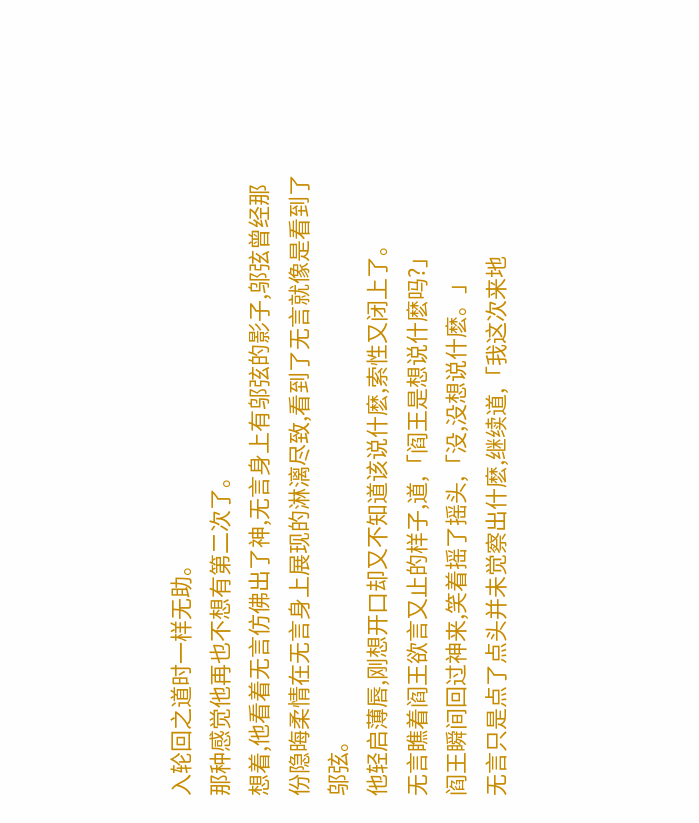入轮回之道时一样无助。
那种感觉他再也不想有第二次了。
想着,他看着无言仿佛出了神,无言身上有邬弦的影子,邬弦曾经那份隐晦柔情在无言身上展现的淋漓尽致,看到了无言就像是看到了邬弦。
他轻启薄唇,刚想开口却又不知道该说什麽,索性又闭上了。
无言瞧着阎王欲言又止的样子,道,「阎王是想说什麽吗?」
阎王瞬间回过神来,笑着摇了摇头,「没,没想说什麽。」
无言只是点了点头并未觉察出什麽,继续道,「我这次来地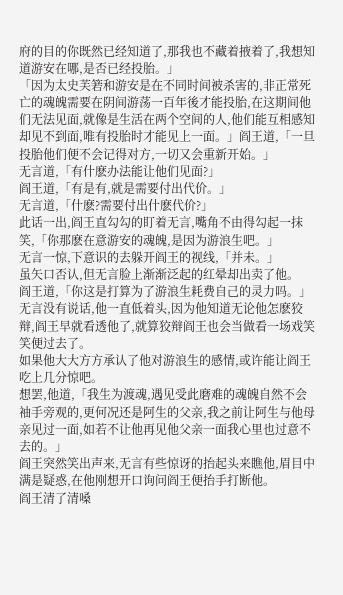府的目的你既然已经知道了,那我也不藏着掖着了,我想知道游安在哪,是否已经投胎。」
「因为太史芙箬和游安是在不同时间被杀害的,非正常死亡的魂魄需要在阴间游荡一百年後才能投胎,在这期间他们无法见面,就像是生活在两个空间的人,他们能互相感知却见不到面,唯有投胎时才能见上一面。」阎王道,「一旦投胎他们便不会记得对方,一切又会重新开始。」
无言道,「有什麽办法能让他们见面?」
阎王道,「有是有,就是需要付出代价。」
无言道,「什麽?需要付出什麽代价?」
此话一出,阎王直勾勾的盯着无言,嘴角不由得勾起一抹笑,「你那麽在意游安的魂魄,是因为游浪生吧。」
无言一惊,下意识的去躲开阎王的视线,「并未。」
虽矢口否认,但无言脸上渐渐泛起的红晕却出卖了他。
阎王道,「你这是打算为了游浪生耗费自己的灵力吗。」
无言没有说话,他一直低着头,因为他知道无论他怎麽狡辩,阎王早就看透他了,就算狡辩阎王也会当做看一场戏笑笑便过去了。
如果他大大方方承认了他对游浪生的感情,或许能让阎王吃上几分惊吧。
想罢,他道,「我生为渡魂,遇见受此磨难的魂魄自然不会袖手旁观的,更何况还是阿生的父亲,我之前让阿生与他母亲见过一面,如若不让他再见他父亲一面我心里也过意不去的。」
阎王突然笑出声来,无言有些惊讶的抬起头来瞧他,眉目中满是疑惑,在他刚想开口询问阎王便抬手打断他。
阎王清了清嗓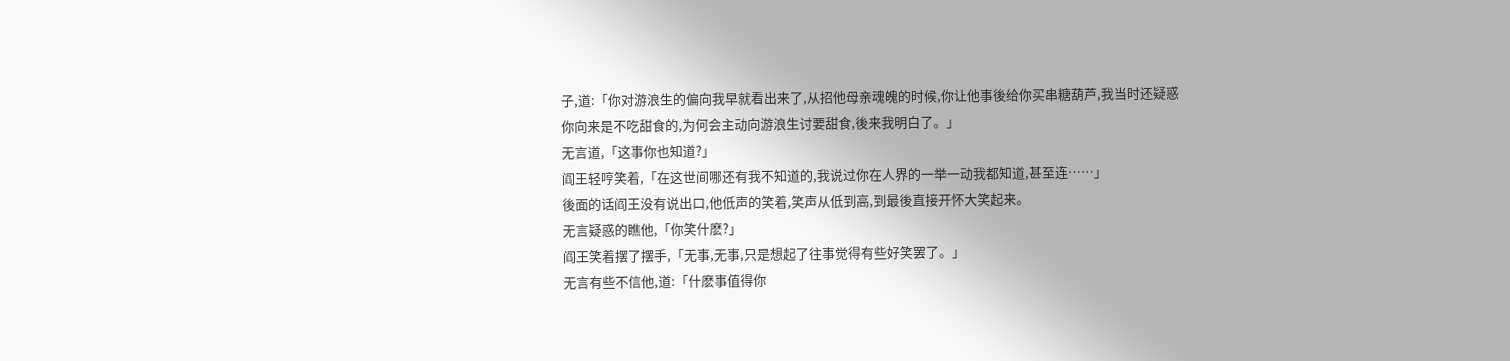子,道:「你对游浪生的偏向我早就看出来了,从招他母亲魂魄的时候,你让他事後给你买串糖葫芦,我当时还疑惑你向来是不吃甜食的,为何会主动向游浪生讨要甜食,後来我明白了。」
无言道,「这事你也知道?」
阎王轻哼笑着,「在这世间哪还有我不知道的,我说过你在人界的一举一动我都知道,甚至连……」
後面的话阎王没有说出口,他低声的笑着,笑声从低到高,到最後直接开怀大笑起来。
无言疑惑的瞧他,「你笑什麽?」
阎王笑着摆了摆手,「无事,无事,只是想起了往事觉得有些好笑罢了。」
无言有些不信他,道:「什麽事值得你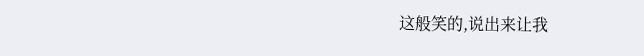这般笑的,说出来让我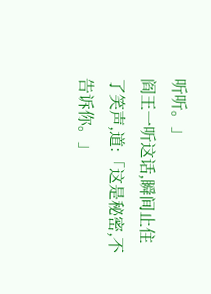听听。」
阎王一听这话,瞬间止住了笑声,道:「这是秘密,不告诉你。」